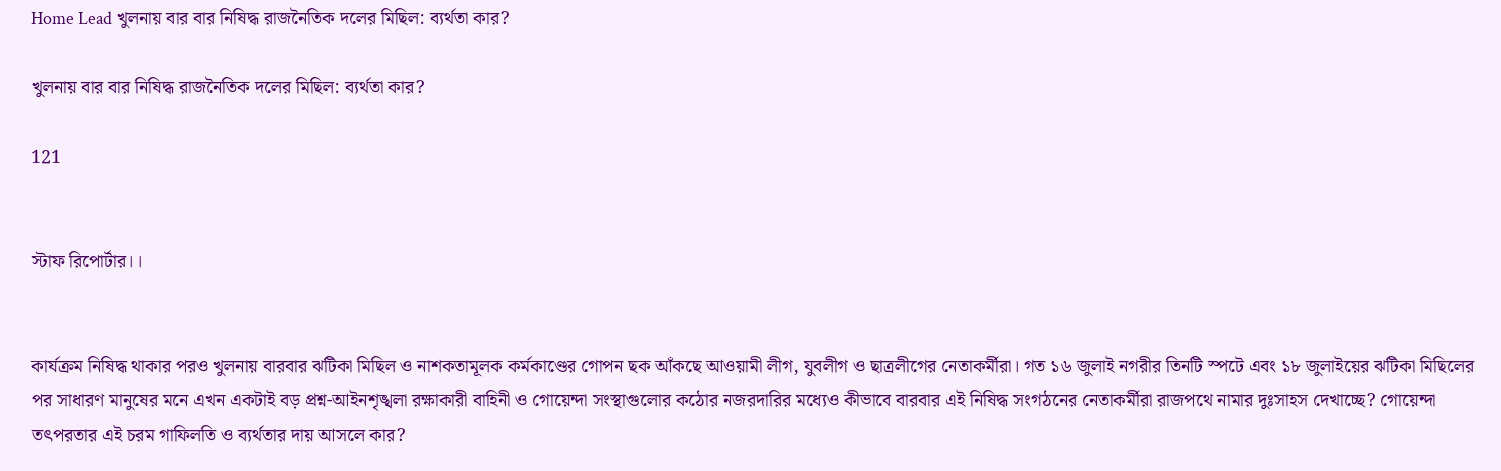Home Lead খুলনায় বার বার নিষিদ্ধ রাজনৈতিক দলের মিছিল: ব্যর্থতা কার?

খুলনায় বার বার নিষিদ্ধ রাজনৈতিক দলের মিছিল: ব্যর্থতা কার?

121


স্টাফ রিপোর্টার।।


কার্যক্রম নিষিদ্ধ থাকার পরও খুলনায় বারবার ঝটিকা মিছিল ও নাশকতামূলক কর্মকাণ্ডের গোপন ছক আঁকছে আওয়ামী লীগ, যুবলীগ ও ছাত্রলীগের নেতাকর্মীরা। গত ১৬ জুলাই নগরীর তিনটি স্পটে এবং ১৮ জুলাইয়ের ঝটিকা মিছিলের পর সাধারণ মানুষের মনে এখন একটাই বড় প্রশ্ন-আইনশৃঙ্খলা রক্ষাকারী বাহিনী ও গোয়েন্দা সংস্থাগুলোর কঠোর নজরদারির মধ্যেও কীভাবে বারবার এই নিষিদ্ধ সংগঠনের নেতাকর্মীরা রাজপথে নামার দুঃসাহস দেখাচ্ছে? গোয়েন্দা তৎপরতার এই চরম গাফিলতি ও ব্যর্থতার দায় আসলে কার?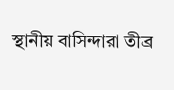স্থানীয় বাসিন্দারা তীব্র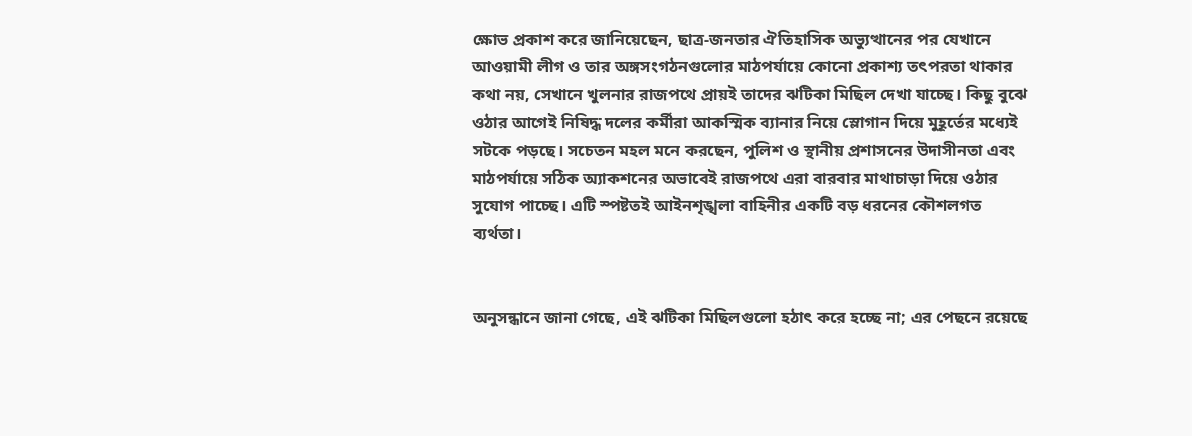ক্ষোভ প্রকাশ করে জানিয়েছেন, ছাত্র-জনতার ঐতিহাসিক অভ্যুত্থানের পর যেখানে আওয়ামী লীগ ও তার অঙ্গসংগঠনগুলোর মাঠপর্যায়ে কোনো প্রকাশ্য তৎপরতা থাকার কথা নয়, সেখানে খুলনার রাজপথে প্রায়ই তাদের ঝটিকা মিছিল দেখা যাচ্ছে। কিছু বুঝে ওঠার আগেই নিষিদ্ধ দলের কর্মীরা আকস্মিক ব্যানার নিয়ে স্লোগান দিয়ে মুহূর্তের মধ্যেই সটকে পড়ছে। সচেতন মহল মনে করছেন, পুলিশ ও স্থানীয় প্রশাসনের উদাসীনতা এবং মাঠপর্যায়ে সঠিক অ্যাকশনের অভাবেই রাজপথে এরা বারবার মাথাচাড়া দিয়ে ওঠার সুযোগ পাচ্ছে। এটি স্পষ্টতই আইনশৃঙ্খলা বাহিনীর একটি বড় ধরনের কৌশলগত ব্যর্থতা।


অনুসন্ধানে জানা গেছে, এই ঝটিকা মিছিলগুলো হঠাৎ করে হচ্ছে না; এর পেছনে রয়েছে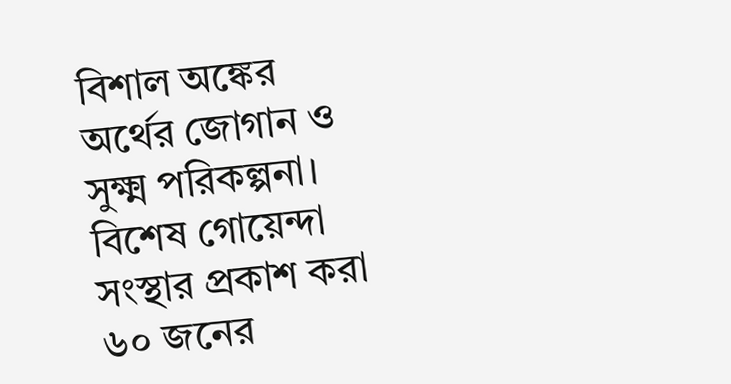বিশাল অঙ্কের অর্থের জোগান ও সুক্ষ্ম পরিকল্পনা। বিশেষ গোয়েন্দা সংস্থার প্রকাশ করা ৬০ জনের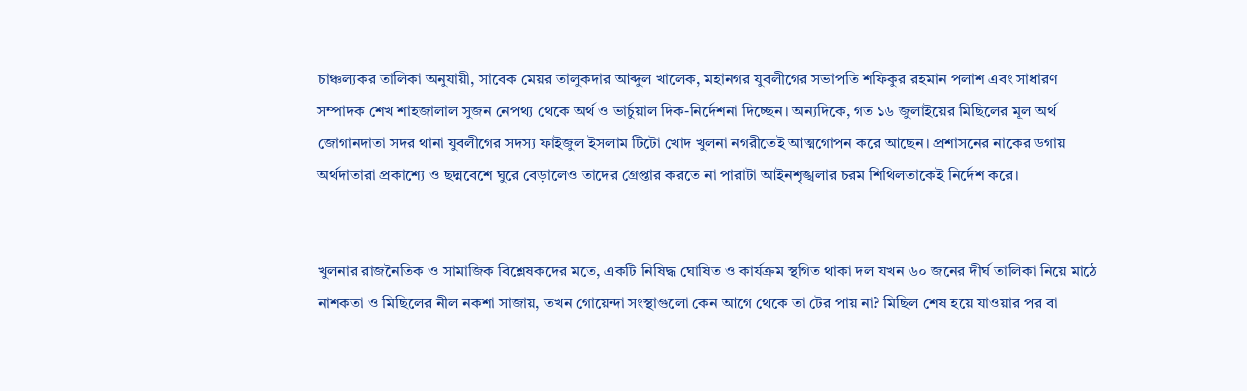চাঞ্চল্যকর তালিকা অনুযায়ী, সাবেক মেয়র তালুকদার আব্দুল খালেক, মহানগর যুবলীগের সভাপতি শফিকুর রহমান পলাশ এবং সাধারণ সম্পাদক শেখ শাহজালাল সুজন নেপথ্য থেকে অর্থ ও ভার্চুয়াল দিক-নির্দেশনা দিচ্ছেন। অন্যদিকে, গত ১৬ জুলাইয়ের মিছিলের মূল অর্থ জোগানদাতা সদর থানা যুবলীগের সদস্য ফাইজুল ইসলাম টিটো খোদ খুলনা নগরীতেই আত্মগোপন করে আছেন। প্রশাসনের নাকের ডগায় অর্থদাতারা প্রকাশ্যে ও ছদ্মবেশে ঘুরে বেড়ালেও তাদের গ্রেপ্তার করতে না পারাটা আইনশৃঙ্খলার চরম শিথিলতাকেই নির্দেশ করে।


খুলনার রাজনৈতিক ও সামাজিক বিশ্লেষকদের মতে, একটি নিষিদ্ধ ঘোষিত ও কার্যক্রম স্থগিত থাকা দল যখন ৬০ জনের দীর্ঘ তালিকা নিয়ে মাঠে নাশকতা ও মিছিলের নীল নকশা সাজায়, তখন গোয়েন্দা সংস্থাগুলো কেন আগে থেকে তা টের পায় না? মিছিল শেষ হয়ে যাওয়ার পর বা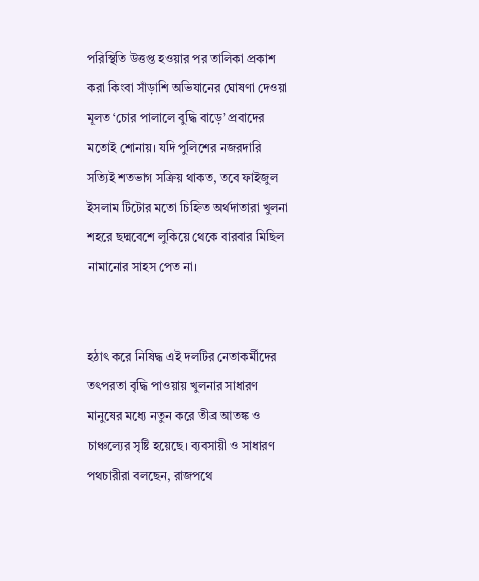পরিস্থিতি উত্তপ্ত হওয়ার পর তালিকা প্রকাশ করা কিংবা সাঁড়াশি অভিযানের ঘোষণা দেওয়া মূলত ‘চোর পালালে বুদ্ধি বাড়ে’ প্রবাদের মতোই শোনায়। যদি পুলিশের নজরদারি সত্যিই শতভাগ সক্রিয় থাকত, তবে ফাইজুল ইসলাম টিটোর মতো চিহ্নিত অর্থদাতারা খুলনা শহরে ছদ্মবেশে লুকিয়ে থেকে বারবার মিছিল নামানোর সাহস পেত না।


হঠাৎ করে নিষিদ্ধ এই দলটির নেতাকর্মীদের তৎপরতা বৃদ্ধি পাওয়ায় খুলনার সাধারণ মানুষের মধ্যে নতুন করে তীব্র আতঙ্ক ও চাঞ্চল্যের সৃষ্টি হয়েছে। ব্যবসায়ী ও সাধারণ পথচারীরা বলছেন, রাজপথে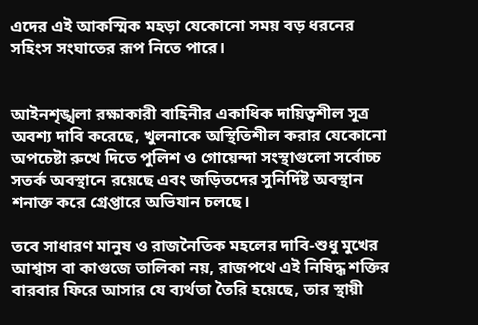এদের এই আকস্মিক মহড়া যেকোনো সময় বড় ধরনের সহিংস সংঘাতের রূপ নিতে পারে।


আইনশৃঙ্খলা রক্ষাকারী বাহিনীর একাধিক দায়িত্বশীল সূত্র অবশ্য দাবি করেছে, খুলনাকে অস্থিতিশীল করার যেকোনো অপচেষ্টা রুখে দিতে পুলিশ ও গোয়েন্দা সংস্থাগুলো সর্বোচ্চ সতর্ক অবস্থানে রয়েছে এবং জড়িতদের সুনির্দিষ্ট অবস্থান শনাক্ত করে গ্রেপ্তারে অভিযান চলছে।

তবে সাধারণ মানুষ ও রাজনৈতিক মহলের দাবি-শুধু মুখের আশ্বাস বা কাগুজে তালিকা নয়, রাজপথে এই নিষিদ্ধ শক্তির বারবার ফিরে আসার যে ব্যর্থতা তৈরি হয়েছে, তার স্থায়ী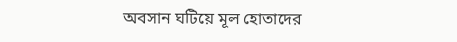অবসান ঘটিয়ে মূল হোতাদের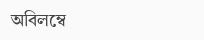অবিলম্বে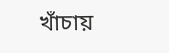খাঁচায়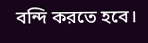বন্দি করতে হবে।